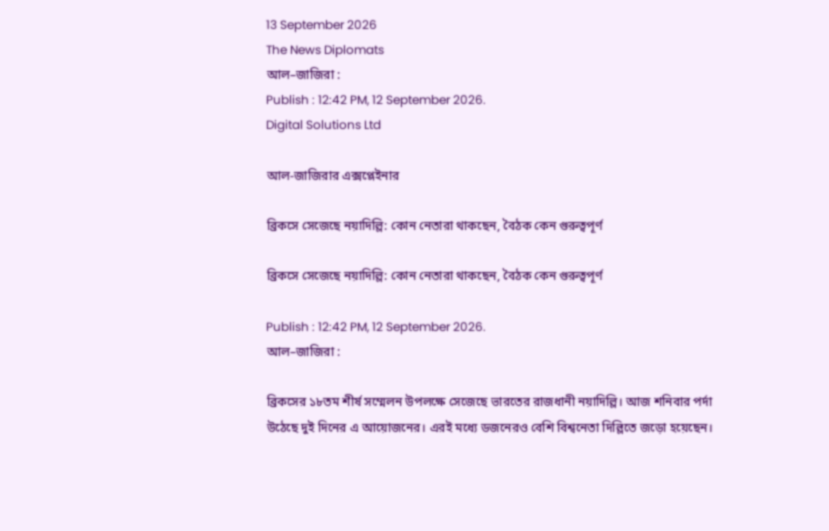13 September 2026
The News Diplomats
আল–জাজিরা :
Publish : 12:42 PM, 12 September 2026.
Digital Solutions Ltd

আল-জাজিরার এক্সপ্লেইনার

ব্রিকসে সেজেছে নয়াদিল্লি: কোন নেতারা থাকছেন, বৈঠক কেন গুরুত্বপূর্ণ

ব্রিকসে সেজেছে নয়াদিল্লি: কোন নেতারা থাকছেন, বৈঠক কেন গুরুত্বপূর্ণ

Publish : 12:42 PM, 12 September 2026.
আল–জাজিরা :

ব্রিকসের ১৮তম শীর্ষ সম্মেলন উপলক্ষে সেজেছে ভারতের রাজধানী নয়াদিল্লি। আজ শনিবার পর্দা উঠেছে দুই দিনের এ আয়োজনের। এরই মধ্যে ডজনেরও বেশি বিশ্বনেতা দিল্লিতে জড়ো হয়েছেন।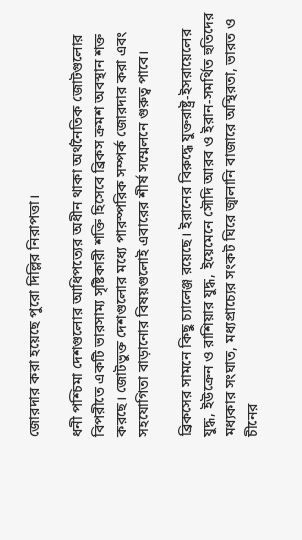জোরদার করা হয়েছে পুরো দিল্লির নিরাপত্তা।

ধনী পশ্চিমা দেশগুলোর আধিপত্যের অধীন থাকা অর্থনৈতিক জোটগুলোর বিপরীতে একটি ভারসাম্য সৃষ্টিকারী শক্তি হিসেবে ব্রিকস ক্রমশ অবস্থান শক্ত করছে। জোটভুক্ত দেশগুলোর মধ্যে পারস্পরিক সম্পর্ক জোরদার করা এবং সহযোগিতা বাড়ানোর বিষয়গুলোই এবারের শীর্ষ সম্মেলনে গুরুত্ব পাবে।

ব্রিকসের সামনে কিছু চ্যালেঞ্জ রয়েছে। ইরানের বিরুদ্ধে যুক্তরাষ্ট্র-ইসরায়েলের যুদ্ধ, ইউক্রেন ও রাশিয়ার যুদ্ধ, ইয়েমেনে সৌদি আরব ও ইরান-সমর্থিত হুতিদের মধ্যকার সংঘাত, মধ্যপ্রাচ্যের সংকট ঘিরে জ্বালানি বাজারে অস্থিরতা, ভারত ও চীনের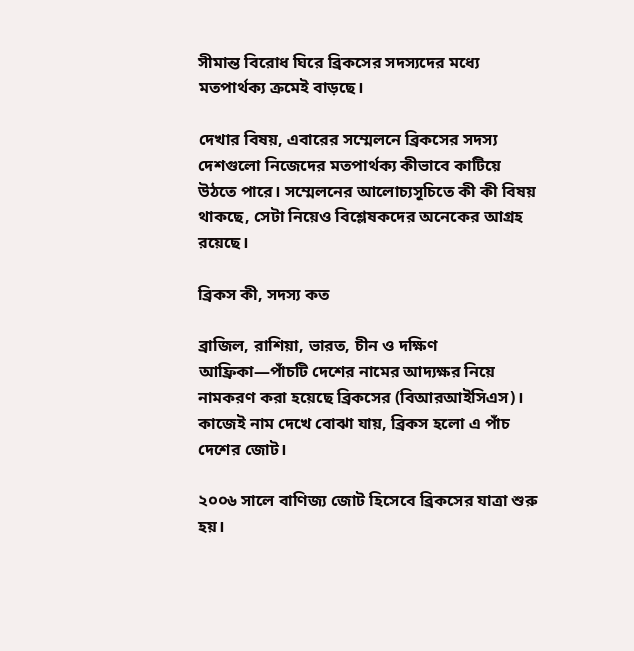সীমান্ত বিরোধ ঘিরে ব্রিকসের সদস্যদের মধ্যে মতপার্থক্য ক্রমেই বাড়ছে।

দেখার বিষয়, এবারের সম্মেলনে ব্রিকসের সদস্য দেশগুলো নিজেদের মতপার্থক্য কীভাবে কাটিয়ে উঠতে পারে। সম্মেলনের আলোচ্যসূচিতে কী কী বিষয় থাকছে, সেটা নিয়েও বিশ্লেষকদের অনেকের আগ্রহ রয়েছে।

ব্রিকস কী, সদস্য কত

ব্রাজিল, রাশিয়া, ভারত, চীন ও দক্ষিণ আফ্রিকা—পাঁচটি দেশের নামের আদ্যক্ষর নিয়ে নামকরণ করা হয়েছে ব্রিকসের (বিআরআইসিএস)। কাজেই নাম দেখে বোঝা যায়, ব্রিকস হলো এ পাঁচ দেশের জোট।

২০০৬ সালে বাণিজ্য জোট হিসেবে ব্রিকসের যাত্রা শুরু হয়।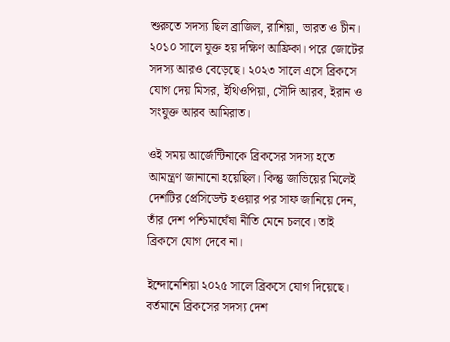শুরুতে সদস্য ছিল ব্রাজিল, রাশিয়া, ভারত ও চীন। ২০১০ সালে যুক্ত হয় দক্ষিণ আফ্রিকা। পরে জোটের সদস্য আরও বেড়েছে। ২০২৩ সালে এসে ব্রিকসে যোগ দেয় মিসর, ইথিওপিয়া, সৌদি আরব, ইরান ও সংযুক্ত আরব আমিরাত।

ওই সময় আর্জেন্টিনাকে ব্রিকসের সদস্য হতে আমন্ত্রণ জানানো হয়েছিল। কিন্তু জাভিয়ের মিলেই দেশটির প্রেসিডেন্ট হওয়ার পর সাফ জানিয়ে দেন, তাঁর দেশ পশ্চিমাঘেঁষা নীতি মেনে চলবে। তাই ব্রিকসে যোগ দেবে না।

ইন্দোনেশিয়া ২০২৫ সালে ব্রিকসে যোগ দিয়েছে। বর্তমানে ব্রিকসের সদস্য দেশ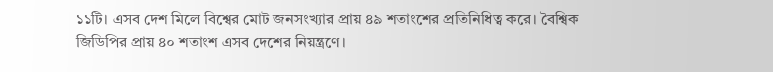১১টি। এসব দেশ মিলে বিশ্বের মোট জনসংখ্যার প্রায় ৪৯ শতাংশের প্রতিনিধিত্ব করে। বৈশ্বিক জিডিপির প্রায় ৪০ শতাংশ এসব দেশের নিয়ন্ত্রণে।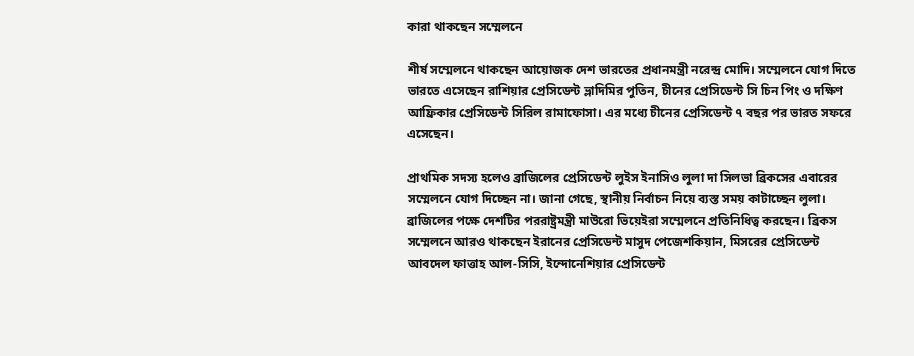কারা থাকছেন সম্মেলনে

শীর্ষ সম্মেলনে থাকছেন আয়োজক দেশ ভারতের প্রধানমন্ত্রী নরেন্দ্র মোদি। সম্মেলনে যোগ দিতে ভারতে এসেছেন রাশিয়ার প্রেসিডেন্ট ভ্লাদিমির পুতিন, চীনের প্রেসিডেন্ট সি চিন পিং ও দক্ষিণ আফ্রিকার প্রেসিডেন্ট সিরিল রামাফোসা। এর মধ্যে চীনের প্রেসিডেন্ট ৭ বছর পর ভারত সফরে এসেছেন।

প্রাথমিক সদস্য হলেও ব্রাজিলের প্রেসিডেন্ট লুইস ইনাসিও লুলা দা সিলভা ব্রিকসের এবারের সম্মেলনে যোগ দিচ্ছেন না। জানা গেছে, স্থানীয় নির্বাচন নিয়ে ব্যস্ত সময় কাটাচ্ছেন লুলা। ব্রাজিলের পক্ষে দেশটির পররাষ্ট্রমন্ত্রী মাউরো ভিয়েইরা সম্মেলনে প্রতিনিধিত্ব করছেন। ব্রিকস সম্মেলনে আরও থাকছেন ইরানের প্রেসিডেন্ট মাসুদ পেজেশকিয়ান, মিসরের প্রেসিডেন্ট আবদেল ফাত্তাহ আল-সিসি, ইন্দোনেশিয়ার প্রেসিডেন্ট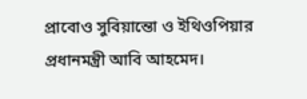প্রাবোও সুবিয়ান্তো ও ইথিওপিয়ার প্রধানমন্ত্রী আবি আহমেদ।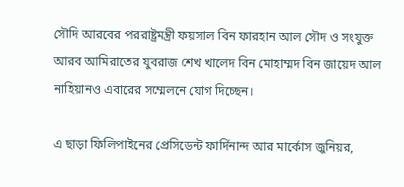সৌদি আরবের পররাষ্ট্রমন্ত্রী ফয়সাল বিন ফারহান আল সৌদ ও সংযুক্ত আরব আমিরাতের যুবরাজ শেখ খালেদ বিন মোহাম্মদ বিন জায়েদ আল নাহিয়ানও এবারের সম্মেলনে যোগ দিচ্ছেন।

এ ছাড়া ফিলিপাইনের প্রেসিডেন্ট ফার্দিনান্দ আর মার্কোস জুনিয়র,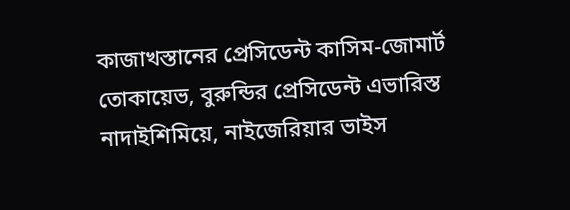কাজাখস্তানের প্রেসিডেন্ট কাসিম-জোমার্ট তোকায়েভ, বুরুন্ডির প্রেসিডেন্ট এভারিস্ত নাদাইশিমিয়ে, নাইজেরিয়ার ভাইস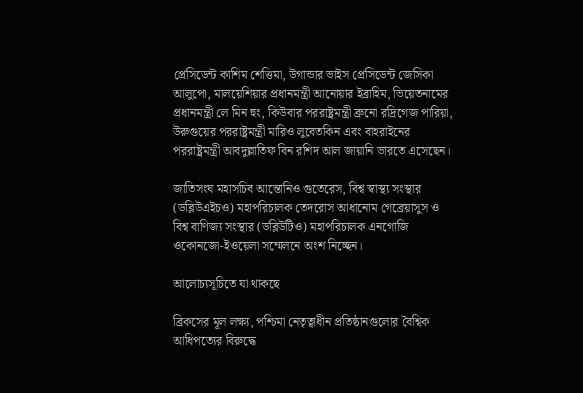প্রেসিডেন্ট কাশিম শেত্তিমা, উগান্ডার ভাইস প্রেসিডেন্ট জেসিকা আলুপো, মালয়েশিয়ার প্রধানমন্ত্রী আনোয়ার ইব্রাহিম, ভিয়েতনামের প্রধানমন্ত্রী লে মিন হুং, কিউবার পররাষ্ট্রমন্ত্রী ব্রুনো রদ্রিগেজ পারিয়া, উরুগুয়ের পররাষ্ট্রমন্ত্রী মারিও লুবেতকিন এবং বাহরাইনের পররাষ্ট্রমন্ত্রী আবদুল্লাতিফ বিন রশিদ আল জায়ানি ভারতে এসেছেন।

জাতিসংঘ মহাসচিব আন্তোনিও গুতেরেস, বিশ্ব স্বাস্থ্য সংস্থার (ডব্লিউএইচও) মহাপরিচালক তেদরোস আধানোম গেব্রেয়াসুস ও বিশ্ব বাণিজ্য সংস্থার (ডব্লিউটিও) মহাপরিচালক এনগোজি ওকোনজো-ইওয়েলা সম্মেলনে অংশ নিচ্ছেন।

আলোচ্যসূচিতে যা থাকছে

ব্রিকসের মূল লক্ষ্য, পশ্চিমা নেতৃত্বাধীন প্রতিষ্ঠানগুলোর বৈশ্বিক আধিপত্যের বিরুদ্ধে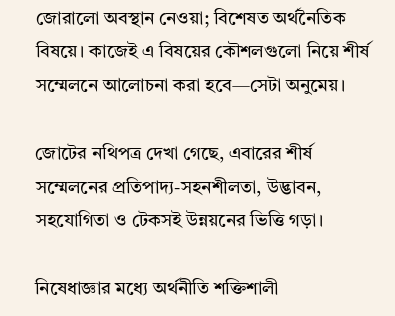জোরালো অবস্থান নেওয়া; বিশেষত অর্থনৈতিক বিষয়ে। কাজেই এ বিষয়ের কৌশলগুলো নিয়ে শীর্ষ সম্মেলনে আলোচনা করা হবে—সেটা অনুমেয়।

জোটের নথিপত্র দেখা গেছে, এবারের শীর্ষ সম্মেলনের প্রতিপাদ্য-সহনশীলতা, উদ্ভাবন, সহযোগিতা ও টেকসই উন্নয়নের ভিত্তি গড়া।

নিষেধাজ্ঞার মধ্যে অর্থনীতি শক্তিশালী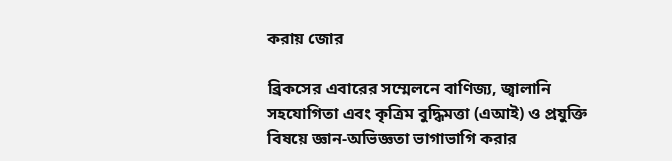করায় জোর

ব্রিকসের এবারের সম্মেলনে বাণিজ্য, জ্বালানি সহযোগিতা এবং কৃত্রিম বুদ্ধিমত্তা (এআই) ও প্রযুক্তি বিষয়ে জ্ঞান-অভিজ্ঞতা ভাগাভাগি করার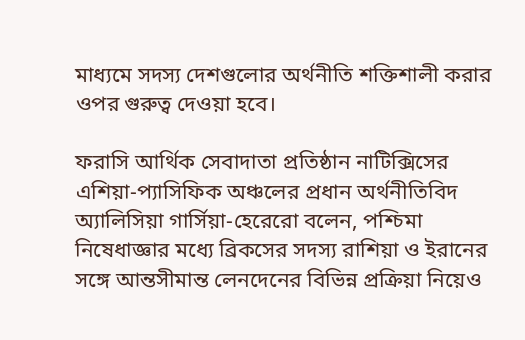মাধ্যমে সদস্য দেশগুলোর অর্থনীতি শক্তিশালী করার ওপর গুরুত্ব দেওয়া হবে।

ফরাসি আর্থিক সেবাদাতা প্রতিষ্ঠান নাটিক্সিসের এশিয়া-প্যাসিফিক অঞ্চলের প্রধান অর্থনীতিবিদ অ্যালিসিয়া গার্সিয়া-হেরেরো বলেন, পশ্চিমা নিষেধাজ্ঞার মধ্যে ব্রিকসের সদস্য রাশিয়া ও ইরানের সঙ্গে আন্তসীমান্ত লেনদেনের বিভিন্ন প্রক্রিয়া নিয়েও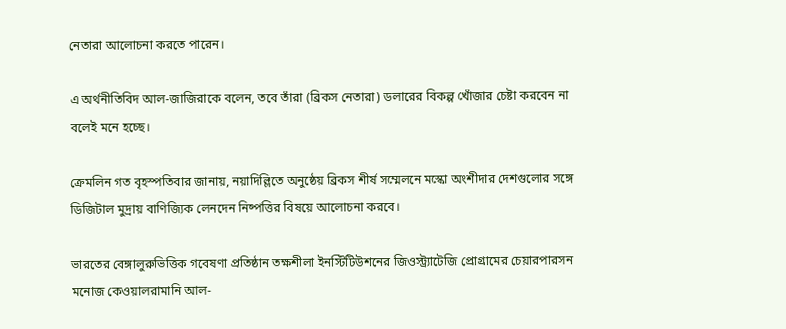নেতারা আলোচনা করতে পারেন।

এ অর্থনীতিবিদ আল-জাজিরাকে বলেন, তবে তাঁরা (ব্রিকস নেতারা) ডলারের বিকল্প খোঁজার চেষ্টা করবেন না বলেই মনে হচ্ছে।

ক্রেমলিন গত বৃহস্পতিবার জানায়, নয়াদিল্লিতে অনুষ্ঠেয় ব্রিকস শীর্ষ সম্মেলনে মস্কো অংশীদার দেশগুলোর সঙ্গে ডিজিটাল মুদ্রায় বাণিজ্যিক লেনদেন নিষ্পত্তির বিষয়ে আলোচনা করবে।

ভারতের বেঙ্গালুরুভিত্তিক গবেষণা প্রতিষ্ঠান তক্ষশীলা ইনস্টিটিউশনের জিওস্ট্র্যাটেজি প্রোগ্রামের চেয়ারপারসন মনোজ কেওয়ালরামানি আল-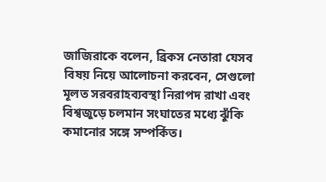জাজিরাকে বলেন, ব্রিকস নেতারা যেসব বিষয় নিয়ে আলোচনা করবেন, সেগুলো মূলত সরবরাহব্যবস্থা নিরাপদ রাখা এবং বিশ্বজুড়ে চলমান সংঘাতের মধ্যে ঝুঁকি কমানোর সঙ্গে সম্পর্কিত।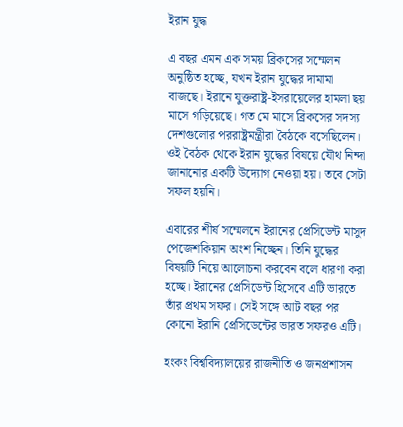ইরান যুদ্ধ

এ বছর এমন এক সময় ব্রিকসের সম্মেলন অনুষ্ঠিত হচ্ছে, যখন ইরান যুদ্ধের দামামা বাজছে। ইরানে যুক্তরাষ্ট্র-ইসরায়েলের হামলা ছয় মাসে গড়িয়েছে। গত মে মাসে ব্রিকসের সদস্য দেশগুলোর পররাষ্ট্রমন্ত্রীরা বৈঠকে বসেছিলেন। ওই বৈঠক থেকে ইরান যুদ্ধের বিষয়ে যৌথ নিন্দা জানানোর একটি উদ্যোগ নেওয়া হয়। তবে সেটা সফল হয়নি।

এবারের শীর্ষ সম্মেলনে ইরানের প্রেসিডেন্ট মাসুদ পেজেশকিয়ান অংশ নিচ্ছেন। তিনি যুদ্ধের বিষয়টি নিয়ে আলোচনা করবেন বলে ধারণা করা হচ্ছে। ইরানের প্রেসিডেন্ট হিসেবে এটি ভারতে তাঁর প্রথম সফর। সেই সঙ্গে আট বছর পর কোনো ইরানি প্রেসিডেন্টের ভারত সফরও এটি।

হংকং বিশ্ববিদ্যালয়ের রাজনীতি ও জনপ্রশাসন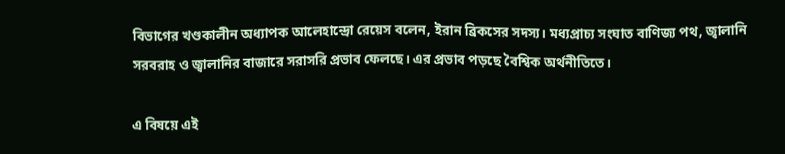বিভাগের খণ্ডকালীন অধ্যাপক আলেহান্দ্রো রেয়েস বলেন, ইরান ব্রিকসের সদস্য। মধ্যপ্রাচ্য সংঘাত বাণিজ্য পথ, জ্বালানি সরবরাহ ও জ্বালানির বাজারে সরাসরি প্রভাব ফেলছে। এর প্রভাব পড়ছে বৈশ্বিক অর্থনীতিতে।

এ বিষয়ে এই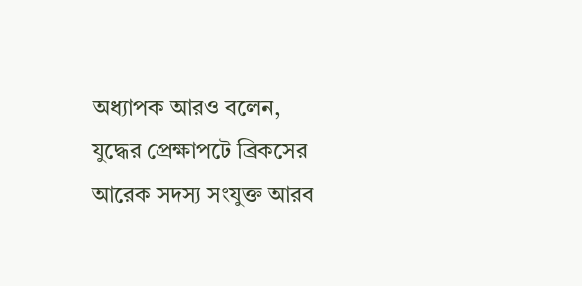অধ্যাপক আরও বলেন, যুদ্ধের প্রেক্ষাপটে ব্রিকসের আরেক সদস্য সংযুক্ত আরব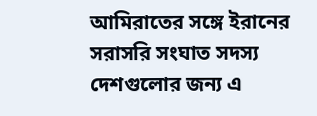আমিরাতের সঙ্গে ইরানের সরাসরি সংঘাত সদস্য দেশগুলোর জন্য এ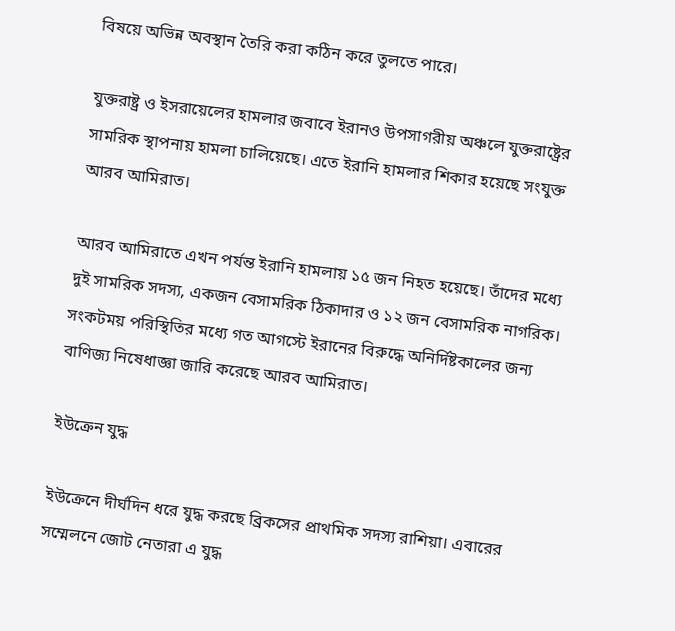বিষয়ে অভিন্ন অবস্থান তৈরি করা কঠিন করে তুলতে পারে।

যুক্তরাষ্ট্র ও ইসরায়েলের হামলার জবাবে ইরানও উপসাগরীয় অঞ্চলে যুক্তরাষ্ট্রের সামরিক স্থাপনায় হামলা চালিয়েছে। এতে ইরানি হামলার শিকার হয়েছে সংযুক্ত আরব আমিরাত।

আরব আমিরাতে এখন পর্যন্ত ইরানি হামলায় ১৫ জন নিহত হয়েছে। তাঁদের মধ্যে দুই সামরিক সদস্য, একজন বেসামরিক ঠিকাদার ও ১২ জন বেসামরিক নাগরিক। সংকটময় পরিস্থিতির মধ্যে গত আগস্টে ইরানের বিরুদ্ধে অনির্দিষ্টকালের জন্য বাণিজ্য নিষেধাজ্ঞা জারি করেছে আরব আমিরাত।

ইউক্রেন যুদ্ধ

ইউক্রেনে দীর্ঘদিন ধরে যুদ্ধ করছে ব্রিকসের প্রাথমিক সদস্য রাশিয়া। এবারের সম্মেলনে জোট নেতারা এ যুদ্ধ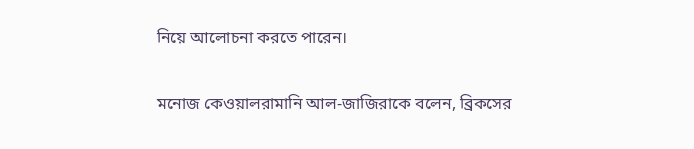নিয়ে আলোচনা করতে পারেন।

মনোজ কেওয়ালরামানি আল-জাজিরাকে বলেন, ব্রিকসের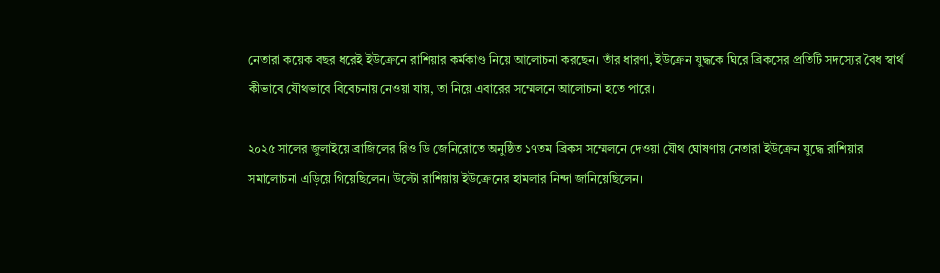নেতারা কয়েক বছর ধরেই ইউক্রেনে রাশিয়ার কর্মকাণ্ড নিয়ে আলোচনা করছেন। তাঁর ধারণা, ইউক্রেন যুদ্ধকে ঘিরে ব্রিকসের প্রতিটি সদস্যের বৈধ স্বার্থ কীভাবে যৌথভাবে বিবেচনায় নেওয়া যায়, তা নিয়ে এবারের সম্মেলনে আলোচনা হতে পারে।

২০২৫ সালের জুলাইয়ে ব্রাজিলের রিও ডি জেনিরোতে অনুষ্ঠিত ১৭তম ব্রিকস সম্মেলনে দেওয়া যৌথ ঘোষণায় নেতারা ইউক্রেন যুদ্ধে রাশিয়ার সমালোচনা এড়িয়ে গিয়েছিলেন। উল্টো রাশিয়ায় ইউক্রেনের হামলার নিন্দা জানিয়েছিলেন।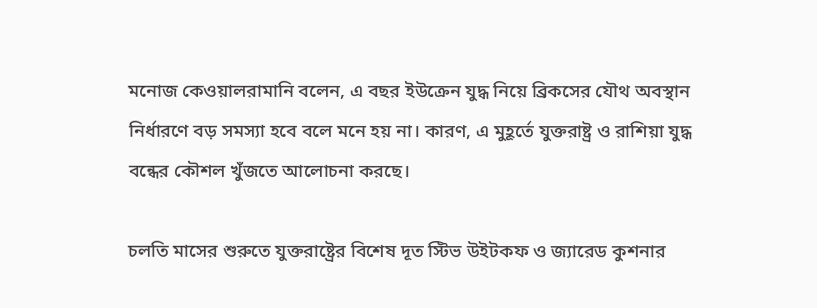মনোজ কেওয়ালরামানি বলেন, এ বছর ইউক্রেন যুদ্ধ নিয়ে ব্রিকসের যৌথ অবস্থান নির্ধারণে বড় সমস্যা হবে বলে মনে হয় না। কারণ, এ মুহূর্তে যুক্তরাষ্ট্র ও রাশিয়া যুদ্ধ বন্ধের কৌশল খুঁজতে আলোচনা করছে।

চলতি মাসের শুরুতে যুক্তরাষ্ট্রের বিশেষ দূত স্টিভ উইটকফ ও জ্যারেড কুশনার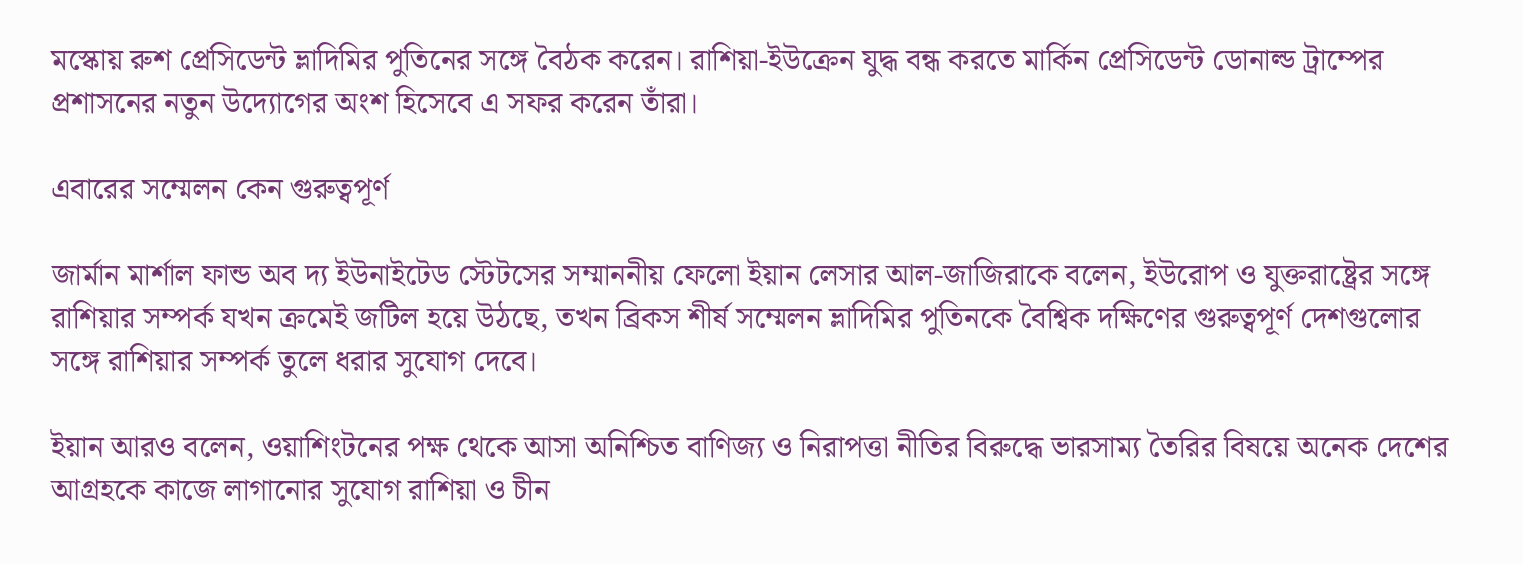মস্কোয় রুশ প্রেসিডেন্ট ভ্লাদিমির পুতিনের সঙ্গে বৈঠক করেন। রাশিয়া-ইউক্রেন যুদ্ধ বন্ধ করতে মার্কিন প্রেসিডেন্ট ডোনাল্ড ট্রাম্পের প্রশাসনের নতুন উদ্যোগের অংশ হিসেবে এ সফর করেন তাঁরা।

এবারের সম্মেলন কেন গুরুত্বপূর্ণ

জার্মান মার্শাল ফান্ড অব দ্য ইউনাইটেড স্টেটসের সম্মাননীয় ফেলো ইয়ান লেসার আল-জাজিরাকে বলেন, ইউরোপ ও যুক্তরাষ্ট্রের সঙ্গে রাশিয়ার সম্পর্ক যখন ক্রমেই জটিল হয়ে উঠছে, তখন ব্রিকস শীর্ষ সম্মেলন ভ্লাদিমির পুতিনকে বৈশ্বিক দক্ষিণের গুরুত্বপূর্ণ দেশগুলোর সঙ্গে রাশিয়ার সম্পর্ক তুলে ধরার সুযোগ দেবে।

ইয়ান আরও বলেন, ওয়াশিংটনের পক্ষ থেকে আসা অনিশ্চিত বাণিজ্য ও নিরাপত্তা নীতির বিরুদ্ধে ভারসাম্য তৈরির বিষয়ে অনেক দেশের আগ্রহকে কাজে লাগানোর সুযোগ রাশিয়া ও চীন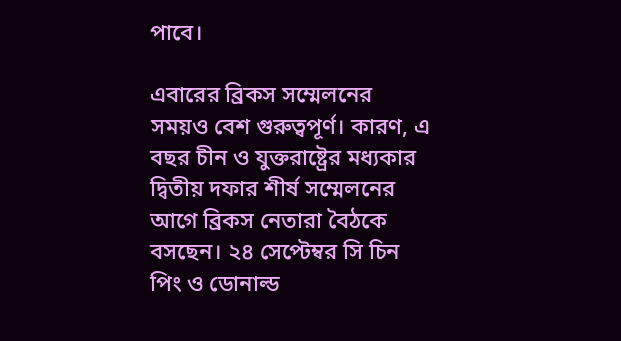পাবে।

এবারের ব্রিকস সম্মেলনের সময়ও বেশ গুরুত্বপূর্ণ। কারণ, এ বছর চীন ও যুক্তরাষ্ট্রের মধ্যকার দ্বিতীয় দফার শীর্ষ সম্মেলনের আগে ব্রিকস নেতারা বৈঠকে বসছেন। ২৪ সেপ্টেম্বর সি চিন পিং ও ডোনাল্ড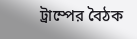ট্রাম্পের বৈঠক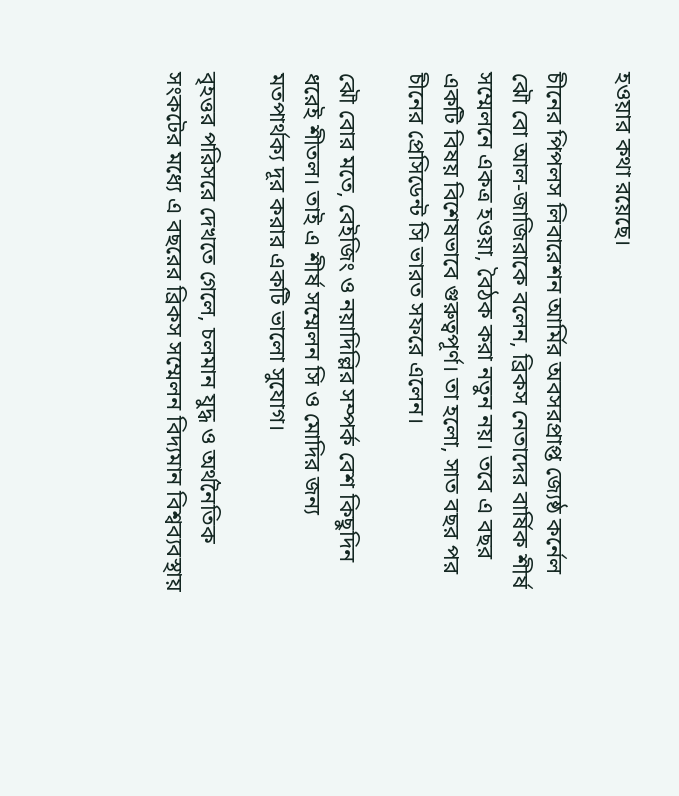হওয়ার কথা রয়েছে।

চীনের পিপলস লিবারেশন আর্মির অবসরপ্রাপ্ত জ্যেষ্ঠ কর্নেল ঝৌ বো আল-জাজিরাকে বলেন, ব্রিকস নেতাদের বার্ষিক শীর্ষ সম্মেলনে একত্র হওয়া, বৈঠক করা নতুন নয়। তবে এ বছর একটি বিষয় বিশেষভাবে গুরুত্বপূর্ণ। তা হলো, সাত বছর পর চীনের প্রেসিডেন্ট সি ভারত সফরে এলেন।

ঝৌ বোর মতে, বেইজিং ও নয়াদিল্লির সম্পর্ক বেশ কিছুদিন ধরেই শীতল। তাই এ শীর্ষ সম্মেলন সি ও মোদির জন্য মতপার্থক্য দূর করার একটি ভালো সুযোগ।

বৃহত্তর পরিসরে দেখতে গেলে, চলমান যুদ্ধ ও অর্থনৈতিক সংকটের মধ্যে এ বছরের ব্রিকস সম্মেলন বিদ্যমান বিশ্বব্যবস্থায়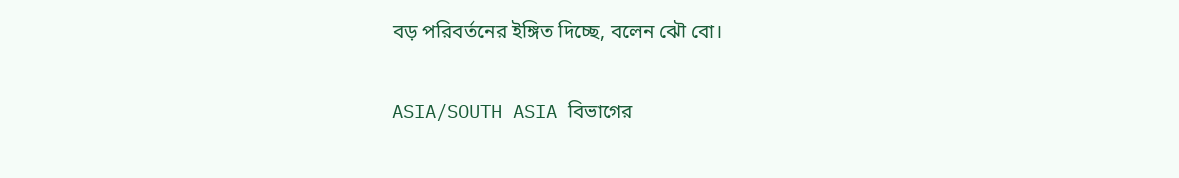বড় পরিবর্তনের ইঙ্গিত দিচ্ছে, বলেন ঝৌ বো।

ASIA/SOUTH ASIA বিভাগের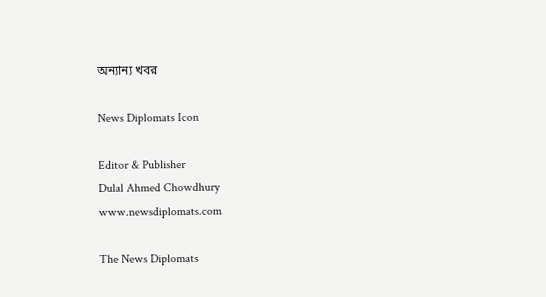অন্যান্য খবর

News Diplomats Icon

Editor & Publisher
Dulal Ahmed Chowdhury
www.newsdiplomats.com

The News Diplomats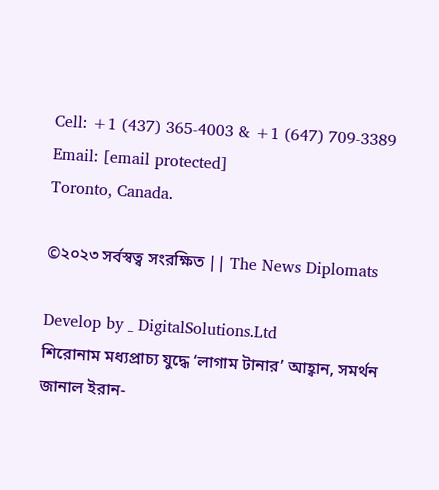Cell: +1 (437) 365-4003 & +1 (647) 709-3389
Email: [email protected]
Toronto, Canada.

©২০২৩ সর্বস্বত্ব সংরক্ষিত || The News Diplomats

Develop by _ DigitalSolutions.Ltd
শিরোনাম মধ্যপ্রাচ্য যুদ্ধে ‘লাগাম টানার’ আহ্বান, সমর্থন জানাল ইরান-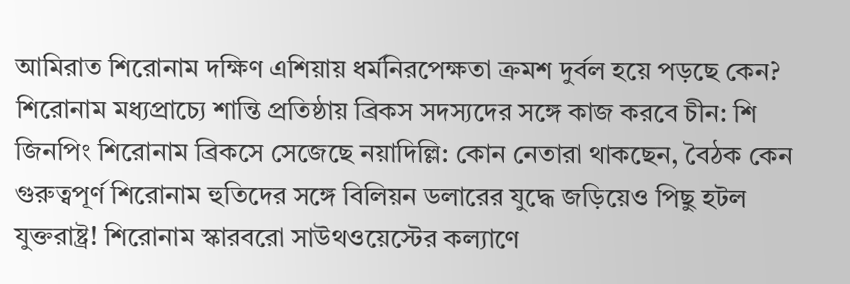আমিরাত শিরোনাম দক্ষিণ এশিয়ায় ধর্মনিরপেক্ষতা ক্রমশ দুর্বল হয়ে পড়ছে কেন? শিরোনাম মধ্যপ্রাচ্যে শান্তি প্রতিষ্ঠায় ব্রিকস সদস্যদের সঙ্গে কাজ করবে চীন: শি জিনপিং শিরোনাম ব্রিকসে সেজেছে নয়াদিল্লি: কোন নেতারা থাকছেন, বৈঠক কেন গুরুত্বপূর্ণ শিরোনাম হুতিদের সঙ্গে বিলিয়ন ডলারের যুদ্ধে জড়িয়েও পিছু হটল যুক্তরাষ্ট্র! শিরোনাম স্কারবরো সাউথওয়েস্টের কল্যাণে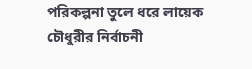পরিকল্পনা তুলে ধরে লায়েক চৌধুরীর নির্বাচনী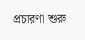প্রচারণা শুরু